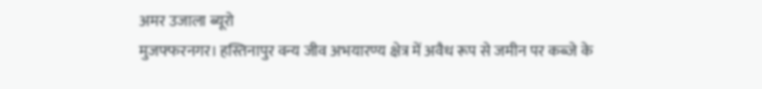अमर उजाला ब्यूरो
मुजफ्फरनगर। हस्तिनापुर वन्य जीव अभयारण्य क्षेत्र में अवैध रूप से जमीन पर कब्जे के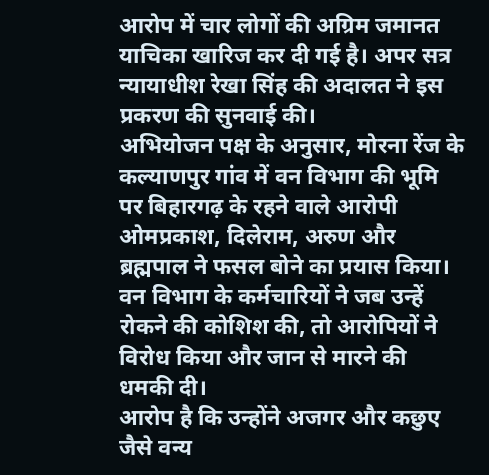आरोप में चार लोगों की अग्रिम जमानत याचिका खारिज कर दी गई है। अपर सत्र न्यायाधीश रेखा सिंह की अदालत ने इस प्रकरण की सुनवाई की।
अभियोजन पक्ष के अनुसार, मोरना रेंज के कल्याणपुर गांव में वन विभाग की भूमि पर बिहारगढ़ के रहने वाले आरोपी ओमप्रकाश, दिलेराम, अरुण और ब्रह्मपाल ने फसल बोने का प्रयास किया। वन विभाग के कर्मचारियों ने जब उन्हें रोकने की कोशिश की, तो आरोपियों ने विरोध किया और जान से मारने की धमकी दी।
आरोप है कि उन्होंने अजगर और कछुए जैसे वन्य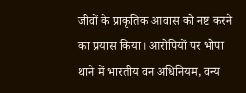जीवों के प्राकृतिक आवास को नष्ट करने का प्रयास किया। आरोपियों पर भोपा थाने में भारतीय वन अधिनियम, वन्य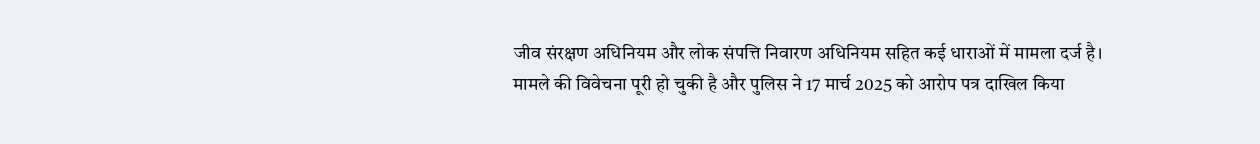जीव संरक्षण अधिनियम और लोक संपत्ति निवारण अधिनियम सहित कई धाराओं में मामला दर्ज है।
मामले की विवेचना पूरी हो चुकी है और पुलिस ने 17 मार्च 2025 को आरोप पत्र दाखिल किया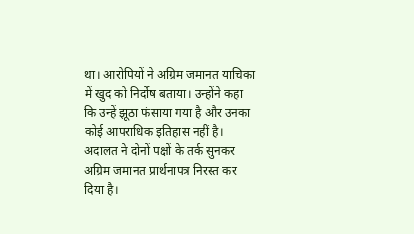था। आरोपियों ने अग्रिम जमानत याचिका में खुद को निर्दोष बताया। उन्होंने कहा कि उन्हें झूठा फंसाया गया है और उनका कोई आपराधिक इतिहास नहीं है।
अदालत ने दोनों पक्षों के तर्क सुनकर अग्रिम जमानत प्रार्थनापत्र निरस्त कर दिया है।